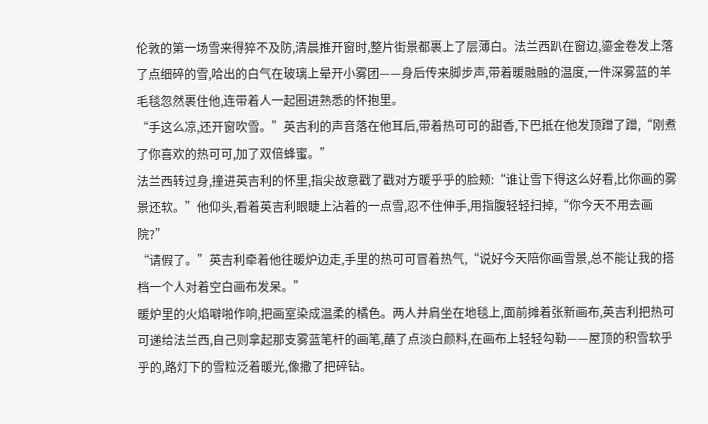伦敦的第一场雪来得猝不及防,清晨推开窗时,整片街景都裹上了层薄白。法兰西趴在窗边,鎏金卷发上落了点细碎的雪,哈出的白气在玻璃上晕开小雾团——身后传来脚步声,带着暖融融的温度,一件深雾蓝的羊毛毯忽然裹住他,连带着人一起圈进熟悉的怀抱里。
“手这么凉,还开窗吹雪。”英吉利的声音落在他耳后,带着热可可的甜香,下巴抵在他发顶蹭了蹭,“刚煮了你喜欢的热可可,加了双倍蜂蜜。”
法兰西转过身,撞进英吉利的怀里,指尖故意戳了戳对方暖乎乎的脸颊:“谁让雪下得这么好看,比你画的雾景还软。”他仰头,看着英吉利眼睫上沾着的一点雪,忍不住伸手,用指腹轻轻扫掉,“你今天不用去画院?”
“请假了。”英吉利牵着他往暖炉边走,手里的热可可冒着热气,“说好今天陪你画雪景,总不能让我的搭档一个人对着空白画布发呆。”
暖炉里的火焰噼啪作响,把画室染成温柔的橘色。两人并肩坐在地毯上,面前摊着张新画布,英吉利把热可可递给法兰西,自己则拿起那支雾蓝笔杆的画笔,蘸了点淡白颜料,在画布上轻轻勾勒——屋顶的积雪软乎乎的,路灯下的雪粒泛着暖光,像撒了把碎钻。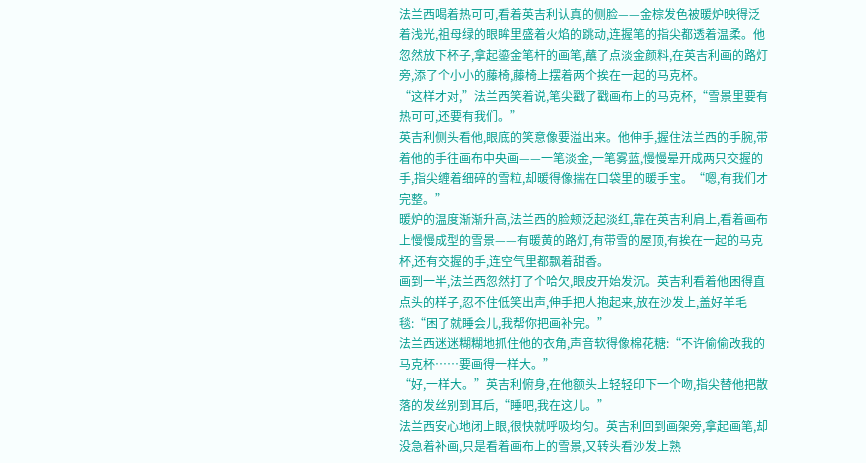法兰西喝着热可可,看着英吉利认真的侧脸——金棕发色被暖炉映得泛着浅光,祖母绿的眼眸里盛着火焰的跳动,连握笔的指尖都透着温柔。他忽然放下杯子,拿起鎏金笔杆的画笔,蘸了点淡金颜料,在英吉利画的路灯旁,添了个小小的藤椅,藤椅上摆着两个挨在一起的马克杯。
“这样才对,”法兰西笑着说,笔尖戳了戳画布上的马克杯,“雪景里要有热可可,还要有我们。”
英吉利侧头看他,眼底的笑意像要溢出来。他伸手,握住法兰西的手腕,带着他的手往画布中央画——一笔淡金,一笔雾蓝,慢慢晕开成两只交握的手,指尖缠着细碎的雪粒,却暖得像揣在口袋里的暖手宝。“嗯,有我们才完整。”
暖炉的温度渐渐升高,法兰西的脸颊泛起淡红,靠在英吉利肩上,看着画布上慢慢成型的雪景——有暖黄的路灯,有带雪的屋顶,有挨在一起的马克杯,还有交握的手,连空气里都飘着甜香。
画到一半,法兰西忽然打了个哈欠,眼皮开始发沉。英吉利看着他困得直点头的样子,忍不住低笑出声,伸手把人抱起来,放在沙发上,盖好羊毛毯:“困了就睡会儿,我帮你把画补完。”
法兰西迷迷糊糊地抓住他的衣角,声音软得像棉花糖:“不许偷偷改我的马克杯……要画得一样大。”
“好,一样大。”英吉利俯身,在他额头上轻轻印下一个吻,指尖替他把散落的发丝别到耳后,“睡吧,我在这儿。”
法兰西安心地闭上眼,很快就呼吸均匀。英吉利回到画架旁,拿起画笔,却没急着补画,只是看着画布上的雪景,又转头看沙发上熟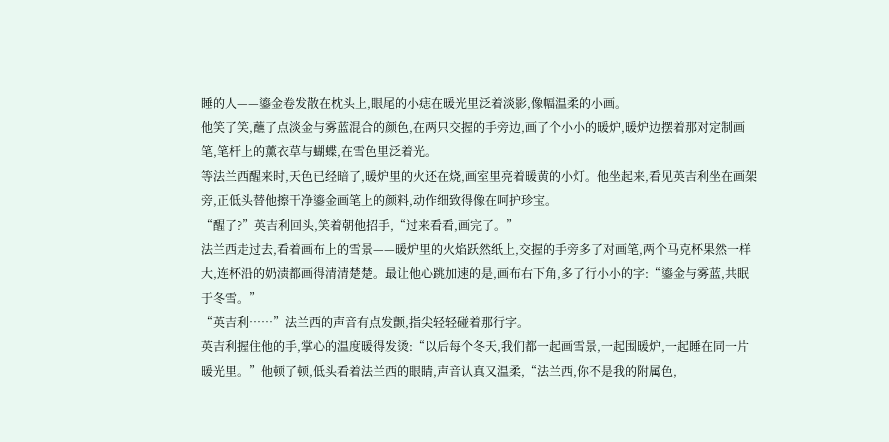睡的人——鎏金卷发散在枕头上,眼尾的小痣在暖光里泛着淡影,像幅温柔的小画。
他笑了笑,蘸了点淡金与雾蓝混合的颜色,在两只交握的手旁边,画了个小小的暖炉,暖炉边摆着那对定制画笔,笔杆上的薰衣草与蝴蝶,在雪色里泛着光。
等法兰西醒来时,天色已经暗了,暖炉里的火还在烧,画室里亮着暖黄的小灯。他坐起来,看见英吉利坐在画架旁,正低头替他擦干净鎏金画笔上的颜料,动作细致得像在呵护珍宝。
“醒了?”英吉利回头,笑着朝他招手,“过来看看,画完了。”
法兰西走过去,看着画布上的雪景——暖炉里的火焰跃然纸上,交握的手旁多了对画笔,两个马克杯果然一样大,连杯沿的奶渍都画得清清楚楚。最让他心跳加速的是,画布右下角,多了行小小的字:“鎏金与雾蓝,共眠于冬雪。”
“英吉利……”法兰西的声音有点发颤,指尖轻轻碰着那行字。
英吉利握住他的手,掌心的温度暖得发烫:“以后每个冬天,我们都一起画雪景,一起围暖炉,一起睡在同一片暖光里。”他顿了顿,低头看着法兰西的眼睛,声音认真又温柔,“法兰西,你不是我的附属色,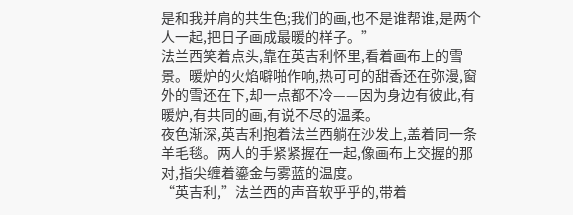是和我并肩的共生色;我们的画,也不是谁帮谁,是两个人一起,把日子画成最暖的样子。”
法兰西笑着点头,靠在英吉利怀里,看着画布上的雪景。暖炉的火焰噼啪作响,热可可的甜香还在弥漫,窗外的雪还在下,却一点都不冷——因为身边有彼此,有暖炉,有共同的画,有说不尽的温柔。
夜色渐深,英吉利抱着法兰西躺在沙发上,盖着同一条羊毛毯。两人的手紧紧握在一起,像画布上交握的那对,指尖缠着鎏金与雾蓝的温度。
“英吉利,”法兰西的声音软乎乎的,带着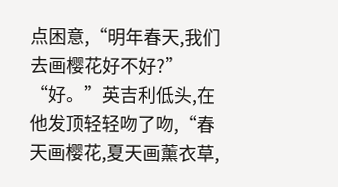点困意,“明年春天,我们去画樱花好不好?”
“好。”英吉利低头,在他发顶轻轻吻了吻,“春天画樱花,夏天画薰衣草,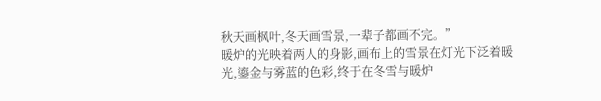秋天画枫叶,冬天画雪景,一辈子都画不完。”
暖炉的光映着两人的身影,画布上的雪景在灯光下泛着暖光,鎏金与雾蓝的色彩,终于在冬雪与暖炉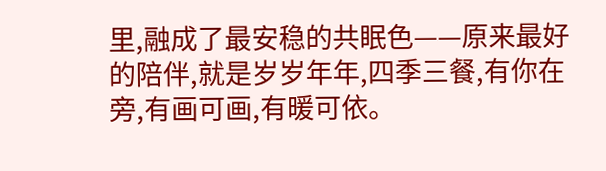里,融成了最安稳的共眠色——原来最好的陪伴,就是岁岁年年,四季三餐,有你在旁,有画可画,有暖可依。